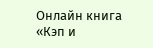Онлайн книга «Кэп и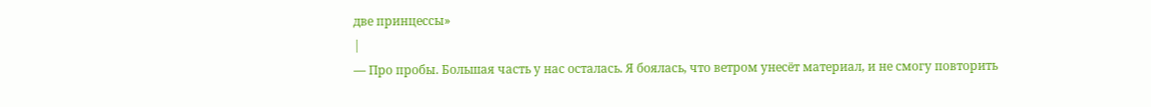две принцессы»
|
— Про пробы. Большая часть у нас осталась. Я боялась, что ветром унесёт материал, и не смогу повторить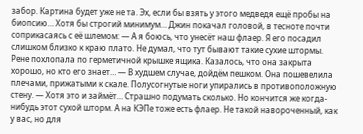забор. Картина будет уже не та. Эх, если бы взять у этого медведя ещё пробы на биопсию… Хотя бы строгий минимум… Джин покачал головой, в тесноте почти соприкасаясь с её шлемом: — А я боюсь, что унесёт наш флаер. Я его посадил слишком близко к краю плато. Не думал, что тут бывают такие сухие штормы. Рене похлопала по герметичной крышке ящика. Казалось, что она закрыта хорошо, но кто его знает… — В худшем случае, дойдём пешком. Она пошевелила плечами, прижатыми к скале. Полусогнутые ноги упирались в противоположную стену. — Хотя это и займёт… Страшно подумать сколько. Но кончится же когда-нибудь этот сухой шторм. А на КЭПе тоже есть флаер. Не такой навороченный, как у вас, но для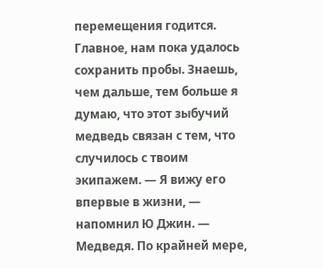перемещения годится. Главное, нам пока удалось сохранить пробы. Знаешь, чем дальше, тем больше я думаю, что этот зыбучий медведь связан с тем, что случилось с твоим экипажем. — Я вижу его впервые в жизни, — напомнил Ю Джин. — Медведя. По крайней мере,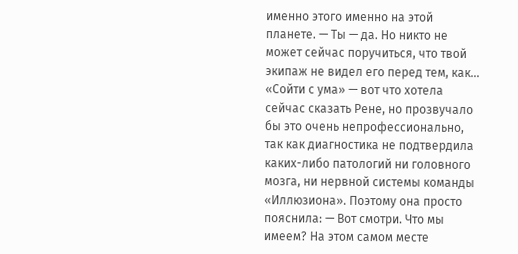именно этого именно на этой планете. — Ты — да. Но никто не может сейчас поручиться, что твой экипаж не видел его перед тем, как… «Сойти с ума» — вот что хотела сейчас сказать Рене, но прозвучало бы это очень непрофессионально, так как диагностика не подтвердила каких-либо патологий ни головного мозга, ни нервной системы команды «Иллюзиона». Поэтому она просто пояснила: — Вот смотри. Что мы имеем? На этом самом месте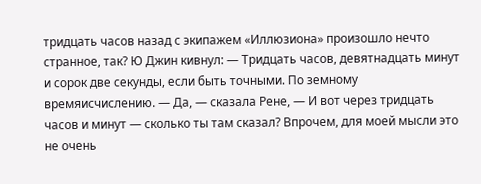тридцать часов назад с экипажем «Иллюзиона» произошло нечто странное, так? Ю Джин кивнул: — Тридцать часов, девятнадцать минут и сорок две секунды, если быть точными. По земному времяисчислению. — Да, — сказала Рене, — И вот через тридцать часов и минут — сколько ты там сказал? Впрочем, для моей мысли это не очень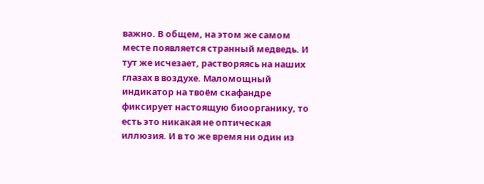важно. В общем, на этом же самом месте появляется странный медведь. И тут же исчезает, растворяясь на наших глазах в воздухе. Маломощный индикатор на твоём скафандре фиксирует настоящую биоорганику, то есть это никакая не оптическая иллюзия. И в то же время ни один из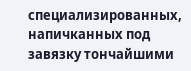специализированных, напичканных под завязку тончайшими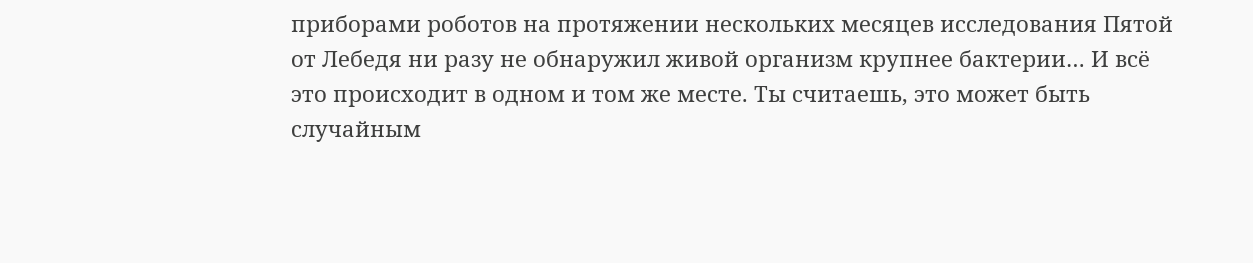приборами роботов на протяжении нескольких месяцев исследования Пятой от Лебедя ни разу не обнаружил живой организм крупнее бактерии… И всё это происходит в одном и том же месте. Ты считаешь, это может быть случайным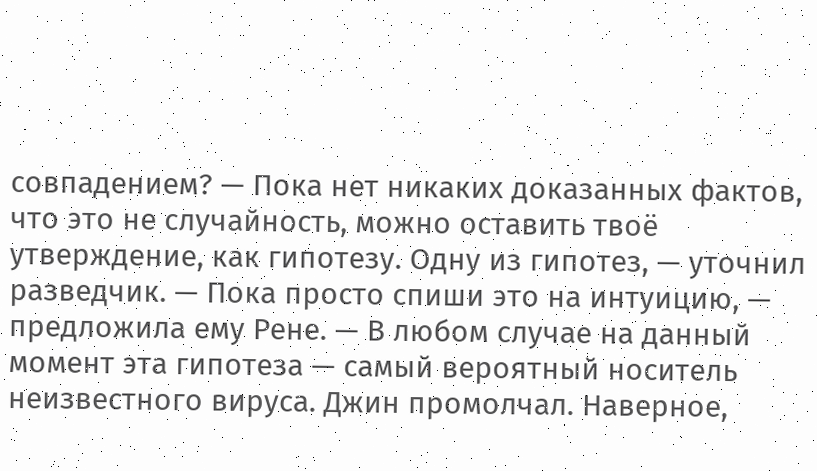совпадением? — Пока нет никаких доказанных фактов, что это не случайность, можно оставить твоё утверждение, как гипотезу. Одну из гипотез, — уточнил разведчик. — Пока просто спиши это на интуицию, — предложила ему Рене. — В любом случае на данный момент эта гипотеза — самый вероятный носитель неизвестного вируса. Джин промолчал. Наверное,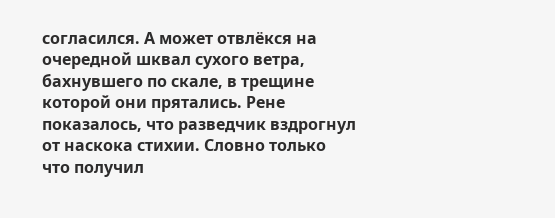согласился. А может отвлёкся на очередной шквал сухого ветра, бахнувшего по скале, в трещине которой они прятались. Рене показалось, что разведчик вздрогнул от наскока стихии. Словно только что получил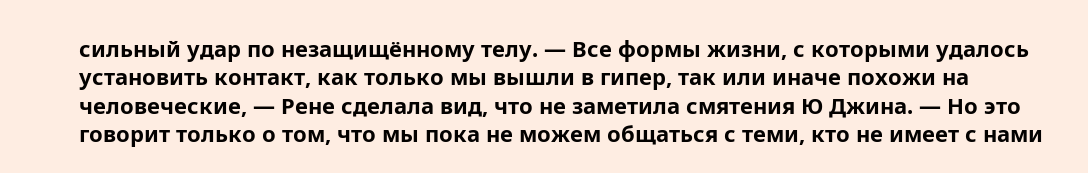сильный удар по незащищённому телу. — Все формы жизни, с которыми удалось установить контакт, как только мы вышли в гипер, так или иначе похожи на человеческие, — Рене сделала вид, что не заметила смятения Ю Джина. — Но это говорит только о том, что мы пока не можем общаться с теми, кто не имеет с нами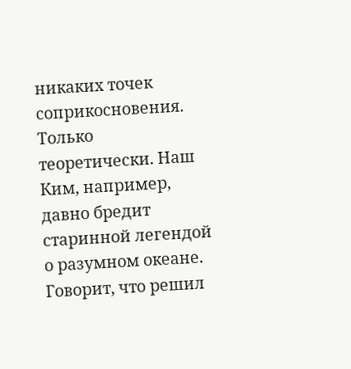никаких точек соприкосновения. Только теоретически. Наш Ким, например, давно бредит старинной легендой о разумном океане. Говорит, что решил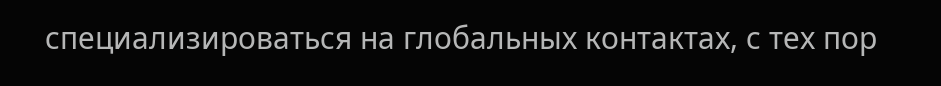специализироваться на глобальных контактах, с тех пор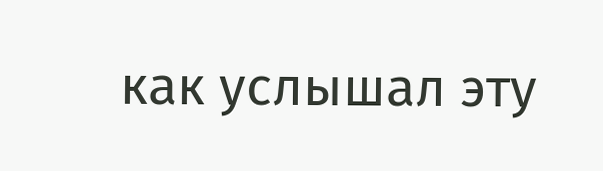как услышал эту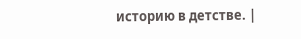историю в детстве. |